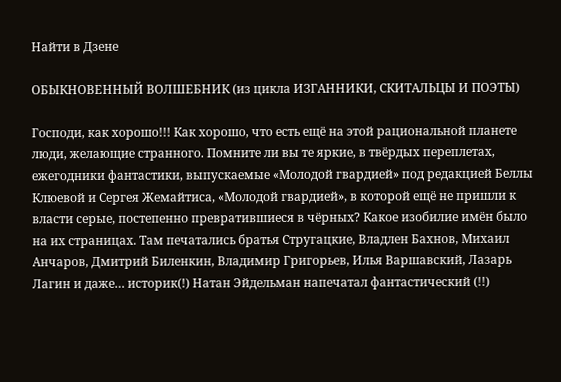Найти в Дзене

ОБЫКНОВЕННЫЙ ВОЛШЕБНИК (из цикла ИЗГАННИКИ, СКИТАЛЬЦЫ И ПОЭТЫ)

Господи, как хорошо!!! Как хорошо, что есть ещё на этой рациональной планете люди, желающие странного. Помните ли вы те яркие, в твёрдых переплетах, ежегодники фантастики, выпускаемые «Молодой гвардией» под редакцией Беллы Клюевой и Сергея Жемайтиса, «Молодой гвардией», в которой ещё не пришли к власти серые, постепенно превратившиеся в чёрных? Какое изобилие имён было на их страницах. Там печатались братья Стругацкие, Владлен Бахнов, Михаил Анчаров, Дмитрий Биленкин, Владимир Григорьев, Илья Варшавский, Лазарь Лагин и даже… историк(!) Натан Эйдельман напечатал фантастический (!!)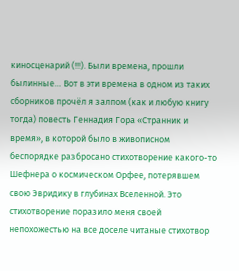киносценарий (!!!). Были времена, прошли былинные… Вот в эти времена в одном из таких сборников прочёл я залпом (как и любую книгу тогда) повесть Геннадия Гора «Странник и время», в которой было в живописном беспорядке разбросано стихотворение какого-то Шефнера о космическом Орфее, потерявшем свою Эвридику в глубинах Вселенной. Это стихотворение поразило меня своей непохожестью на все доселе читаные стихотвор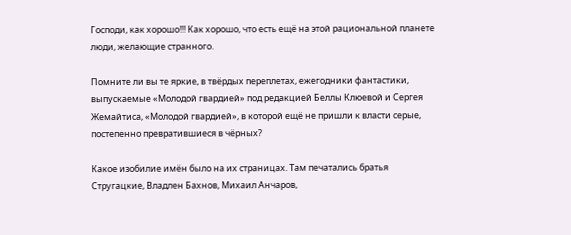Господи, как хорошо!!! Как хорошо, что есть ещё на этой рациональной планете люди, желающие странного.

Помните ли вы те яркие, в твёрдых переплетах, ежегодники фантастики, выпускаемые «Молодой гвардией» под редакцией Беллы Клюевой и Сергея Жемайтиса, «Молодой гвардией», в которой ещё не пришли к власти серые, постепенно превратившиеся в чёрных?

Какое изобилие имён было на их страницах. Там печатались братья Стругацкие, Владлен Бахнов, Михаил Анчаров,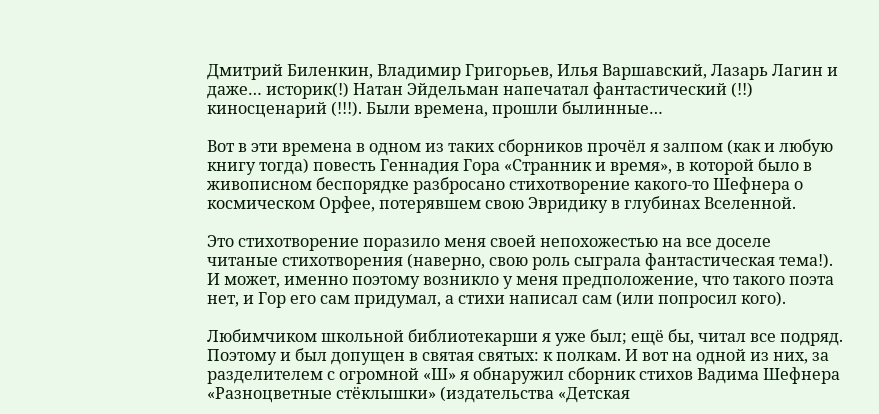Дмитрий Биленкин, Владимир Григорьев, Илья Варшавский, Лазарь Лагин и даже… историк(!) Натан Эйдельман напечатал фантастический (!!) киносценарий (!!!). Были времена, прошли былинные…

Вот в эти времена в одном из таких сборников прочёл я залпом (как и любую книгу тогда) повесть Геннадия Гора «Странник и время», в которой было в живописном беспорядке разбросано стихотворение какого-то Шефнера о космическом Орфее, потерявшем свою Эвридику в глубинах Вселенной.

Это стихотворение поразило меня своей непохожестью на все доселе читаные стихотворения (наверно, свою роль сыграла фантастическая тема!). И может, именно поэтому возникло у меня предположение, что такого поэта нет, и Гор его сам придумал, а стихи написал сам (или попросил кого).

Любимчиком школьной библиотекарши я уже был; ещё бы, читал все подряд. Поэтому и был допущен в святая святых: к полкам. И вот на одной из них, за разделителем с огромной «Ш» я обнаружил сборник стихов Вадима Шефнера «Разноцветные стёклышки» (издательства «Детская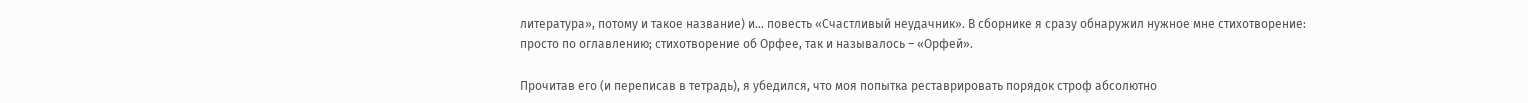литература», потому и такое название) и… повесть «Счастливый неудачник». В сборнике я сразу обнаружил нужное мне стихотворение: просто по оглавлению; стихотворение об Орфее, так и называлось – «Орфей».

Прочитав его (и переписав в тетрадь), я убедился, что моя попытка реставрировать порядок строф абсолютно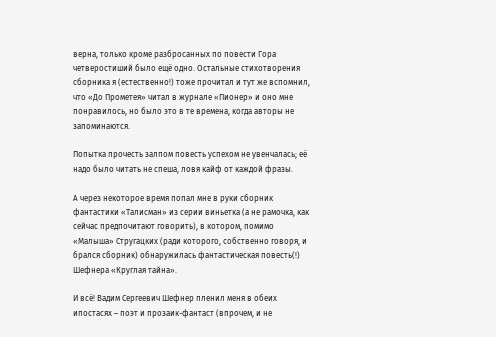верна, только кроме разбросанных по повести Гора четверостиший было ещё одно. Остальные стихотворения сборника я (естественно!) тоже прочитал и тут же вспомнил, что «До Прометея» читал в журнале «Пионер» и оно мне понравилось, но было это в те времена, когда авторы не запоминаются.

Попытка прочесть залпом повесть успехом не увенчалась; её надо было читать не спеша, ловя кайф от каждой фразы.

А через некоторое время попал мне в руки сборник фантастики «Талисман» из серии виньетка (а не рамочка, как сейчас предпочитают говорить), в котором, помимо «Малыша» Стругацких (ради которого, собственно говоря, и брался сборник) обнаружилась фантастическая повесть(!) Шефнера «Круглая тайна».

И всё! Вадим Сергеевич Шефнер пленил меня в обеих ипостасях – поэт и прозаик-фантаст (впрочем, и не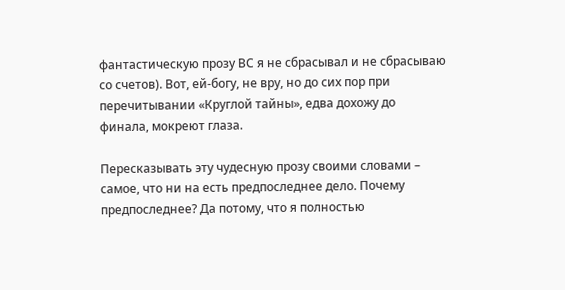фантастическую прозу ВС я не сбрасывал и не сбрасываю со счетов). Вот, ей-богу, не вру, но до сих пор при перечитывании «Круглой тайны», едва дохожу до финала, мокреют глаза.

Пересказывать эту чудесную прозу своими словами – самое, что ни на есть предпоследнее дело. Почему предпоследнее? Да потому, что я полностью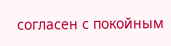согласен с покойным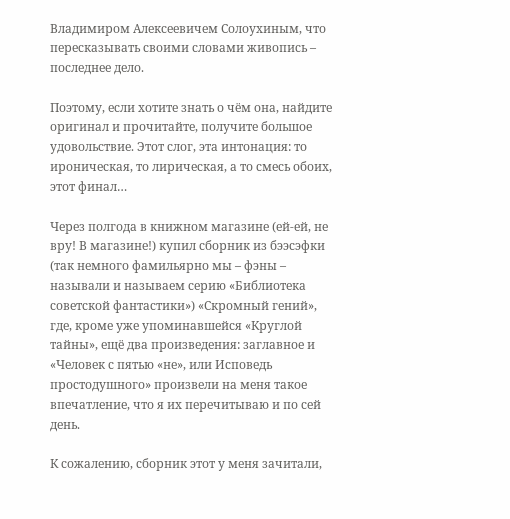Владимиром Алексеевичем Солоухиным, что пересказывать своими словами живопись – последнее дело.

Поэтому, если хотите знать о чём она, найдите оригинал и прочитайте, получите большое удовольствие. Этот слог, эта интонация: то ироническая, то лирическая, а то смесь обоих, этот финал…

Через полгода в книжном магазине (ей-ей, не вру! В магазине!) купил сборник из бээсэфки (так немного фамильярно мы – фэны – называли и называем серию «Библиотека советской фантастики») «Скромный гений», где, кроме уже упоминавшейся «Круглой тайны», ещё два произведения: заглавное и «Человек с пятью «не», или Исповедь простодушного» произвели на меня такое впечатление, что я их перечитываю и по сей день.

К сожалению, сборник этот у меня зачитали,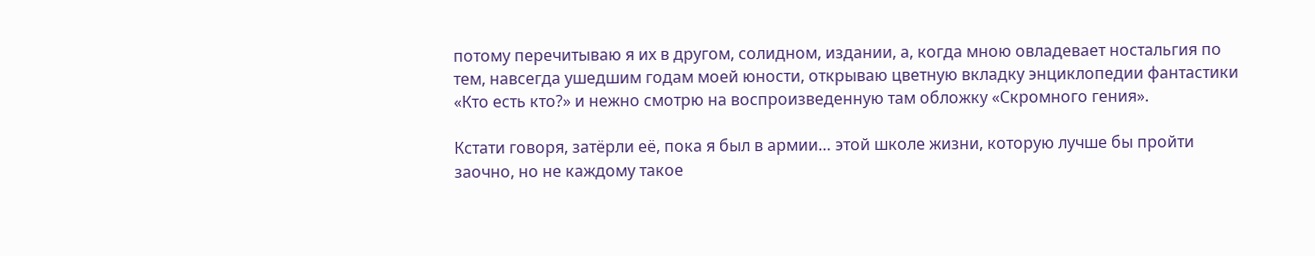потому перечитываю я их в другом, солидном, издании, а, когда мною овладевает ностальгия по тем, навсегда ушедшим годам моей юности, открываю цветную вкладку энциклопедии фантастики «Кто есть кто?» и нежно смотрю на воспроизведенную там обложку «Скромного гения».

Кстати говоря, затёрли её, пока я был в армии… этой школе жизни, которую лучше бы пройти заочно, но не каждому такое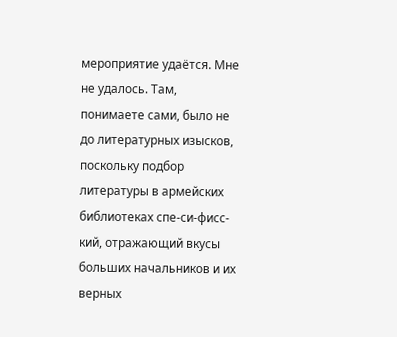мероприятие удаётся. Мне не удалось. Там, понимаете сами, было не до литературных изысков, поскольку подбор литературы в армейских библиотеках спе-си-фисс-кий, отражающий вкусы больших начальников и их верных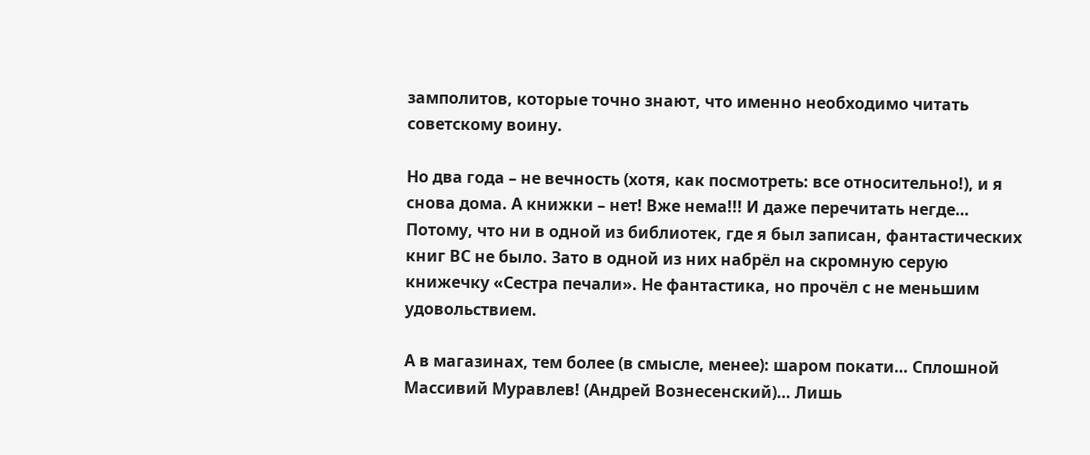замполитов, которые точно знают, что именно необходимо читать советскому воину.

Но два года – не вечность (хотя, как посмотреть: все относительно!), и я снова дома. А книжки – нет! Вже нема!!! И даже перечитать негде… Потому, что ни в одной из библиотек, где я был записан, фантастических книг ВС не было. Зато в одной из них набрёл на скромную серую книжечку «Сестра печали». Не фантастика, но прочёл с не меньшим удовольствием.

А в магазинах, тем более (в смысле, менее): шаром покати… Сплошной Массивий Муравлев! (Андрей Вознесенский)… Лишь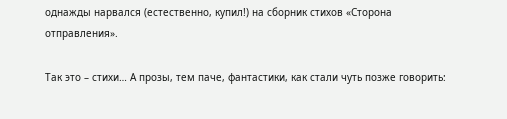однажды нарвался (естественно, купил!) на сборник стихов «Сторона отправления».

Так это – стихи… А прозы, тем паче, фантастики, как стали чуть позже говорить: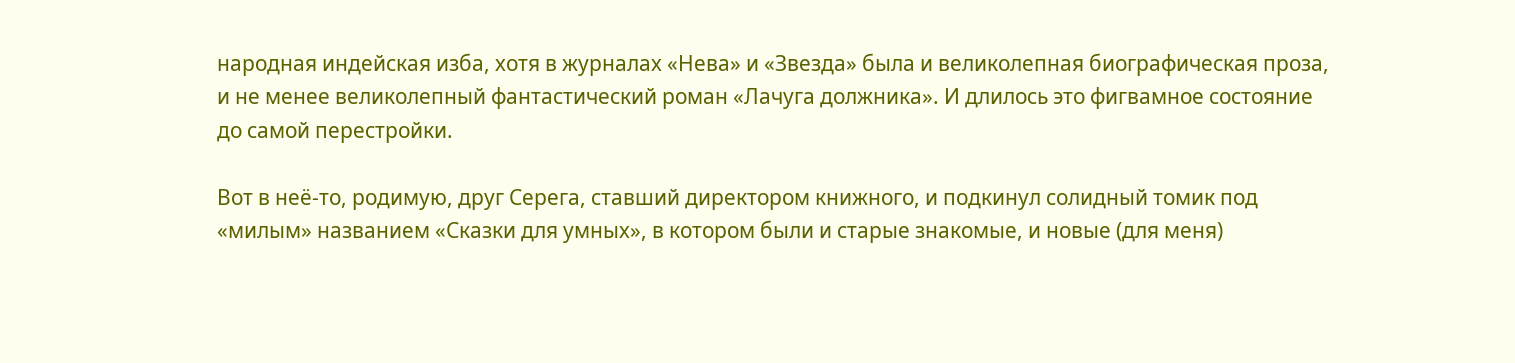народная индейская изба, хотя в журналах «Нева» и «Звезда» была и великолепная биографическая проза, и не менее великолепный фантастический роман «Лачуга должника». И длилось это фигвамное состояние до самой перестройки.

Вот в неё-то, родимую, друг Серега, ставший директором книжного, и подкинул солидный томик под «милым» названием «Сказки для умных», в котором были и старые знакомые, и новые (для меня)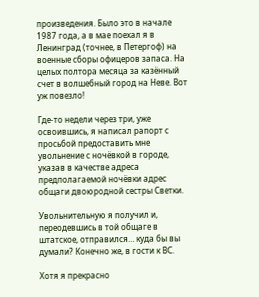произведения. Было это в начале 1987 года, а в мае поехал я в Ленинград (точнее, в Петергоф) на военные сборы офицеров запаса. На целых полтора месяца за казённый счет в волшебный город на Неве. Вот уж повезло!

Где-то недели через три, уже освоившись, я написал рапорт с просьбой предоставить мне увольнение с ночёвкой в городе, указав в качестве адреса предполагаемой ночёвки адрес общаги двоюродной сестры Светки.

Увольнительную я получил и, переодевшись в той общаге в штатское, отправился… куда бы вы думали? Конечно же, в гости к ВС.

Хотя я прекрасно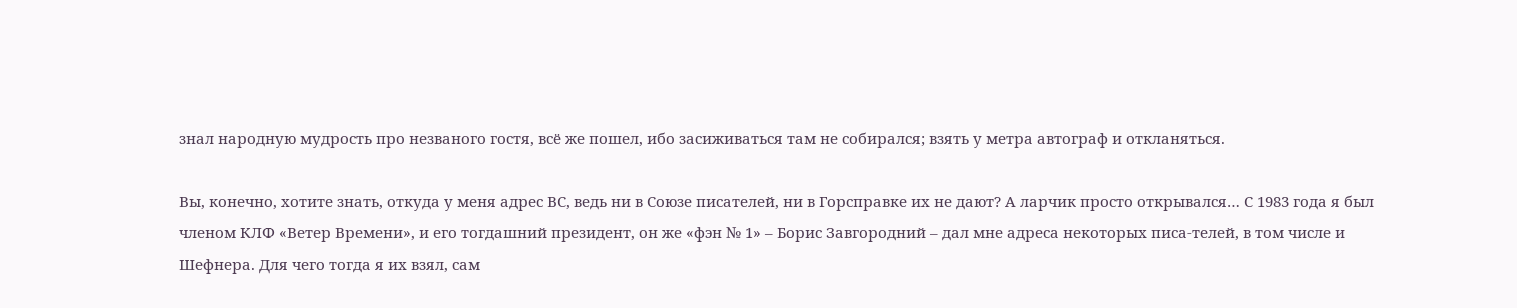знал народную мудрость про незваного гостя, всё же пошел, ибо засиживаться там не собирался; взять у метра автограф и откланяться.

Вы, конечно, хотите знать, откуда у меня адрес ВС, ведь ни в Союзе писателей, ни в Горсправке их не дают? А ларчик просто открывался… С 1983 года я был членом КЛФ «Ветер Времени», и его тогдашний президент, он же «фэн № 1» – Борис Завгородний – дал мне адреса некоторых писа-телей, в том числе и Шефнера. Для чего тогда я их взял, сам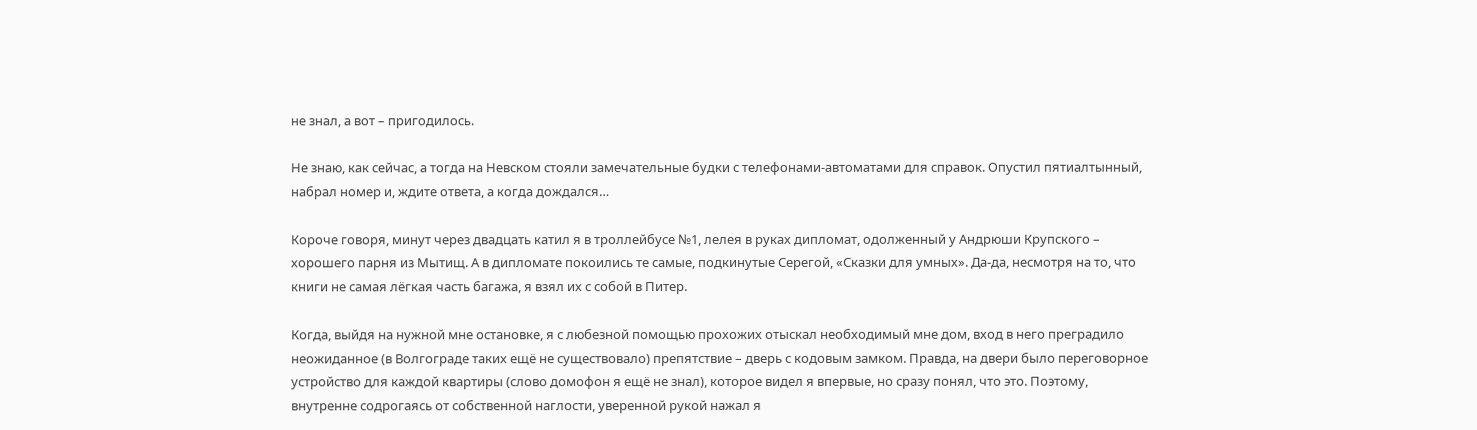не знал, а вот – пригодилось.

Не знаю, как сейчас, а тогда на Невском стояли замечательные будки с телефонами-автоматами для справок. Опустил пятиалтынный, набрал номер и, ждите ответа, а когда дождался…

Короче говоря, минут через двадцать катил я в троллейбусе №1, лелея в руках дипломат, одолженный у Андрюши Крупского – хорошего парня из Мытищ. А в дипломате покоились те самые, подкинутые Серегой, «Сказки для умных». Да-да, несмотря на то, что книги не самая лёгкая часть багажа, я взял их с собой в Питер.

Когда, выйдя на нужной мне остановке, я с любезной помощью прохожих отыскал необходимый мне дом, вход в него преградило неожиданное (в Волгограде таких ещё не существовало) препятствие – дверь с кодовым замком. Правда, на двери было переговорное устройство для каждой квартиры (слово домофон я ещё не знал), которое видел я впервые, но сразу понял, что это. Поэтому, внутренне содрогаясь от собственной наглости, уверенной рукой нажал я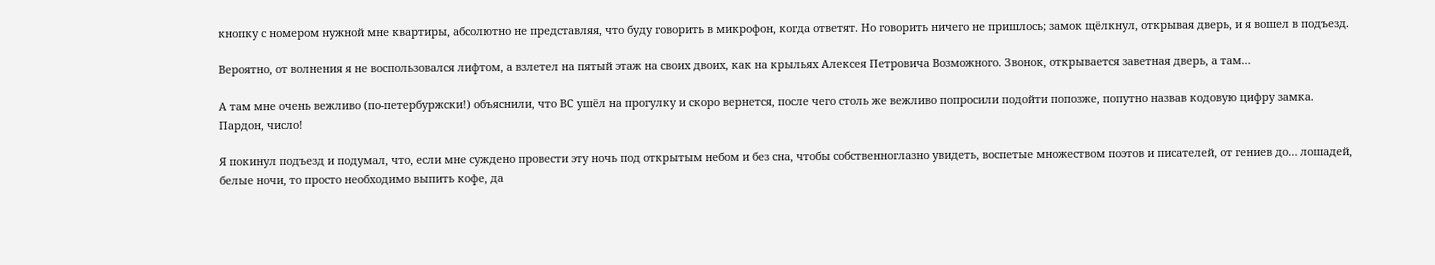кнопку с номером нужной мне квартиры, абсолютно не представляя, что буду говорить в микрофон, когда ответят. Но говорить ничего не пришлось; замок щёлкнул, открывая дверь, и я вошел в подъезд.

Вероятно, от волнения я не воспользовался лифтом, а взлетел на пятый этаж на своих двоих, как на крыльях Алексея Петровича Возможного. Звонок, открывается заветная дверь, а там…

А там мне очень вежливо (по-петербуржски!) объяснили, что ВС ушёл на прогулку и скоро вернется, после чего столь же вежливо попросили подойти попозже, попутно назвав кодовую цифру замка. Пардон, число!

Я покинул подъезд и подумал, что, если мне суждено провести эту ночь под открытым небом и без сна, чтобы собственноглазно увидеть, воспетые множеством поэтов и писателей, от гениев до… лошадей, белые ночи, то просто необходимо выпить кофе, да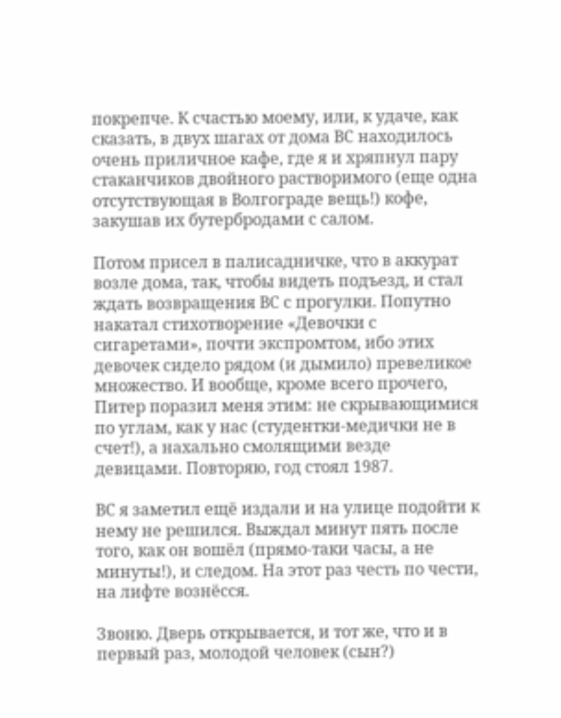покрепче. К счастью моему, или, к удаче, как сказать, в двух шагах от дома ВС находилось очень приличное кафе, где я и хряпнул пару стаканчиков двойного растворимого (еще одна отсутствующая в Волгограде вещь!) кофе, закушав их бутербродами с салом.

Потом присел в палисадничке, что в аккурат возле дома, так, чтобы видеть подъезд, и стал ждать возвращения ВС с прогулки. Попутно накатал стихотворение «Девочки с сигаретами», почти экспромтом, ибо этих девочек сидело рядом (и дымило) превеликое множество. И вообще, кроме всего прочего, Питер поразил меня этим: не скрывающимися по углам, как у нас (студентки-медички не в счет!), а нахально смолящими везде девицами. Повторяю, год стоял 1987.

ВС я заметил ещё издали и на улице подойти к нему не решился. Выждал минут пять после того, как он вошёл (прямо-таки часы, а не минуты!), и следом. На этот раз честь по чести, на лифте вознёсся.

Звоню. Дверь открывается, и тот же, что и в первый раз, молодой человек (сын?)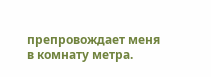препровождает меня в комнату метра.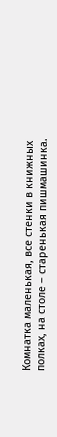Комнатка маленькая, все стенки в книжных полках, на столе – старенькая пишмашинка.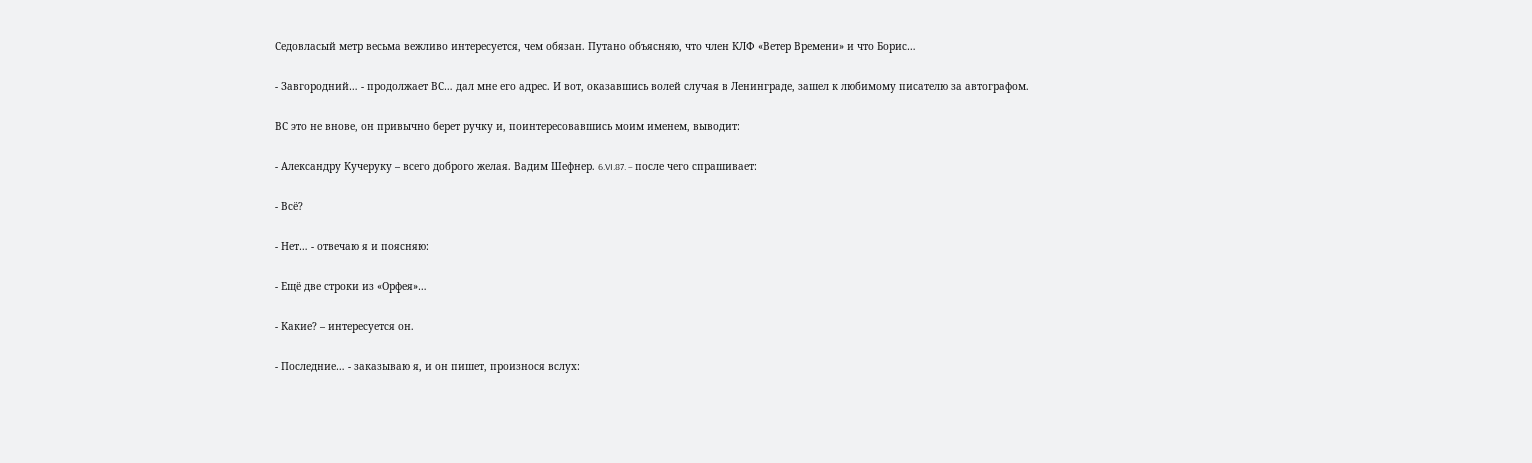Седовласый метр весьма вежливо интересуется, чем обязан. Путано объясняю, что член КЛФ «Ветер Времени» и что Борис…

- Завгородний… - продолжает ВС… дал мне его адрес. И вот, оказавшись волей случая в Ленинграде, зашел к любимому писателю за автографом.

ВС это не внове, он привычно берет ручку и, поинтересовавшись моим именем, выводит:

- Александру Кучеруку – всего доброго желая. Вадим Шефнер. 6.VI.87. – после чего спрашивает:

- Всё?

- Нет… - отвечаю я и поясняю:

- Ещё две строки из «Орфея»…

- Какие? – интересуется он.

- Последние… - заказываю я, и он пишет, произнося вслух: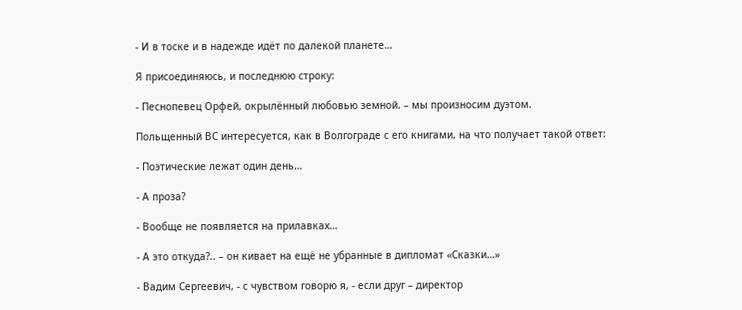- И в тоске и в надежде идёт по далекой планете…

Я присоединяюсь, и последнюю строку:

- Песнопевец Орфей, окрылённый любовью земной. – мы произносим дуэтом.

Польщенный ВС интересуется, как в Волгограде с его книгами, на что получает такой ответ:

- Поэтические лежат один день…

- А проза?

- Вообще не появляется на прилавках…

- А это откуда?.. – он кивает на ещё не убранные в дипломат «Сказки…»

- Вадим Сергеевич, - с чувством говорю я, - если друг – директор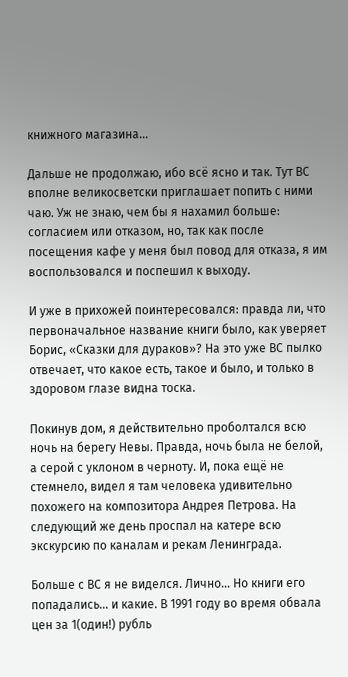книжного магазина…

Дальше не продолжаю, ибо всё ясно и так. Тут ВС вполне великосветски приглашает попить с ними чаю. Уж не знаю, чем бы я нахамил больше: согласием или отказом, но, так как после посещения кафе у меня был повод для отказа, я им воспользовался и поспешил к выходу.

И уже в прихожей поинтересовался: правда ли, что первоначальное название книги было, как уверяет Борис, «Сказки для дураков»? На это уже ВС пылко отвечает, что какое есть, такое и было, и только в здоровом глазе видна тоска.

Покинув дом, я действительно проболтался всю ночь на берегу Невы. Правда, ночь была не белой, а серой с уклоном в черноту. И, пока ещё не стемнело, видел я там человека удивительно похожего на композитора Андрея Петрова. На следующий же день проспал на катере всю экскурсию по каналам и рекам Ленинграда.

Больше с ВС я не виделся. Лично… Но книги его попадались… и какие. В 1991 году во время обвала цен за 1(один!) рубль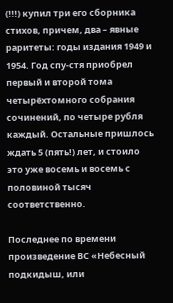(!!!) купил три его сборника стихов, причем, два – явные раритеты: годы издания 1949 и 1954. Год спу-стя приобрел первый и второй тома четырёхтомного собрания сочинений, по четыре рубля каждый. Остальные пришлось ждать 5 (пять!) лет, и стоило это уже восемь и восемь с половиной тысяч соответственно.

Последнее по времени произведение ВС «Небесный подкидыш, или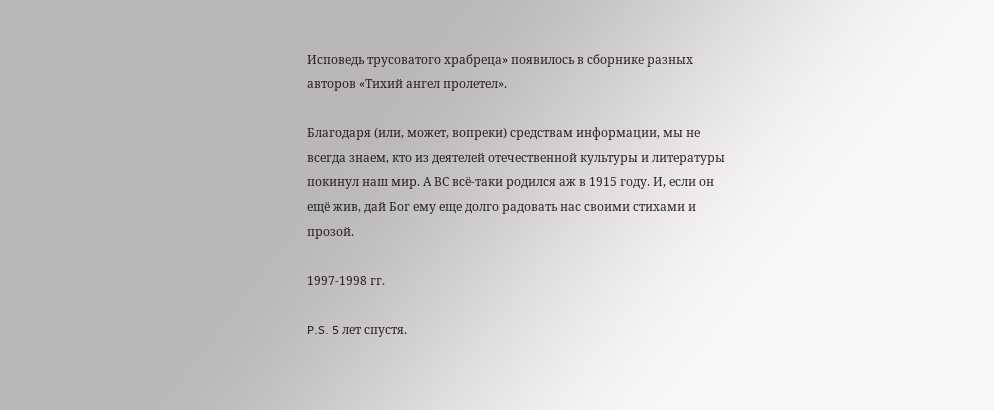Исповедь трусоватого храбреца» появилось в сборнике разных авторов «Тихий ангел пролетел».

Благодаря (или, может, вопреки) средствам информации, мы не всегда знаем, кто из деятелей отечественной культуры и литературы покинул наш мир. А ВС всё-таки родился аж в 1915 году. И, если он ещё жив, дай Бог ему еще долго радовать нас своими стихами и прозой.

1997-1998 гг.

P.S. 5 лет спустя.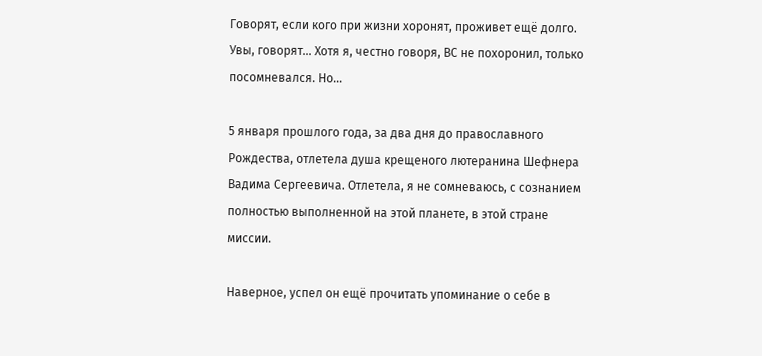Говорят, если кого при жизни хоронят, проживет ещё долго. Увы, говорят… Хотя я, честно говоря, ВС не похоронил, только посомневался. Но…

5 января прошлого года, за два дня до православного Рождества, отлетела душа крещеного лютеранина Шефнера Вадима Сергеевича. Отлетела, я не сомневаюсь, с сознанием полностью выполненной на этой планете, в этой стране миссии.

Наверное, успел он ещё прочитать упоминание о себе в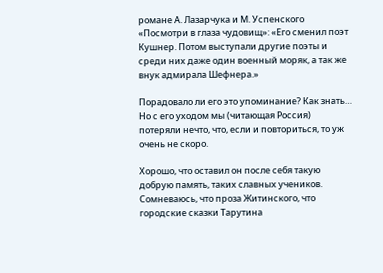романе А. Лазарчука и М. Успенского «Посмотри в глаза чудовищ»: «Его сменил поэт Кушнер. Потом выступали другие поэты и среди них даже один военный моряк, а так же внук адмирала Шефнера.»

Порадовало ли его это упоминание? Как знать… Но с его уходом мы (читающая Россия) потеряли нечто, что, если и повториться, то уж очень не скоро.

Хорошо, что оставил он после себя такую добрую память, таких славных учеников. Сомневаюсь, что проза Житинского, что городские сказки Тарутина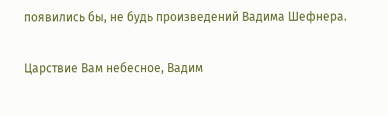появились бы, не будь произведений Вадима Шефнера.

Царствие Вам небесное, Вадим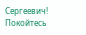Сергеевич! Покойтесь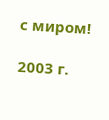с миром!

2003 г.